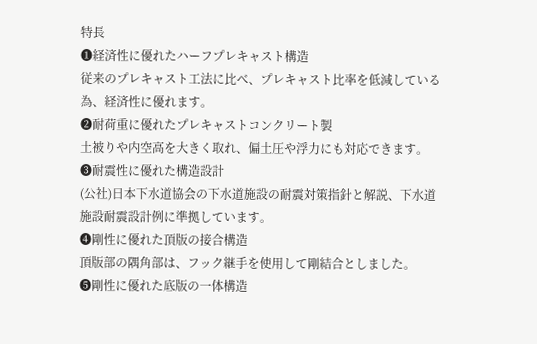特長
❶経済性に優れたハーフプレキャスト構造
従来のプレキャスト工法に比べ、プレキャスト比率を低減している為、経済性に優れます。
❷耐荷重に優れたプレキャストコンクリート製
土被りや内空高を大きく取れ、偏土圧や浮力にも対応できます。
❸耐震性に優れた構造設計
(公社)日本下水道協会の下水道施設の耐震対策指針と解説、下水道施設耐震設計例に準拠しています。
❹剛性に優れた頂版の接合構造
頂版部の隅角部は、フック継手を使用して剛結合としました。
❺剛性に優れた底版の一体構造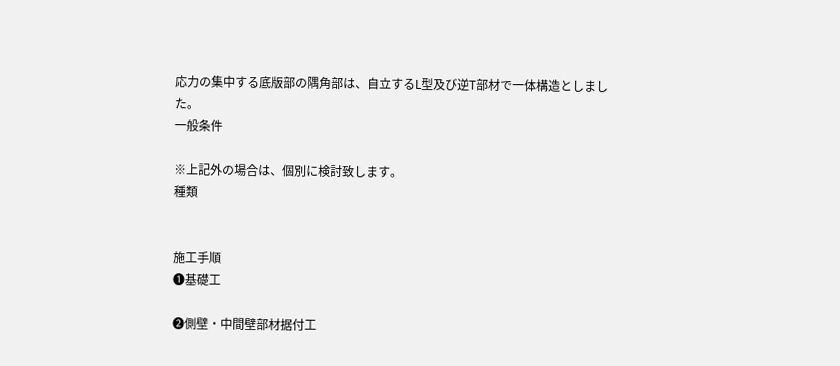応力の集中する底版部の隅角部は、自立するL型及び逆T部材で一体構造としました。
一般条件

※上記外の場合は、個別に検討致します。
種類


施工手順
❶基礎工

❷側壁・中間壁部材据付工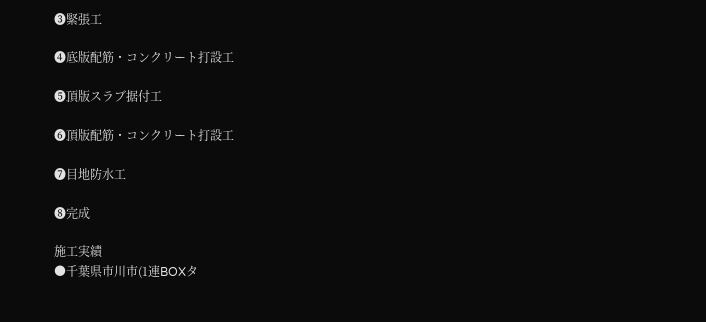❸緊張工

❹底版配筋・コンクリート打設工

❺頂版スラブ据付工

❻頂版配筋・コンクリート打設工

❼目地防水工

❽完成

施工実績
●千葉県市川市(1連BOXタ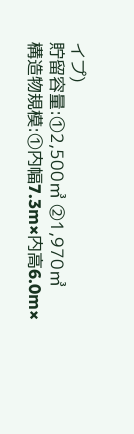イプ)
貯留容量:①2,500㎥ ②1,970㎥
構造物規模:①内幅7.3m×内高6.0m×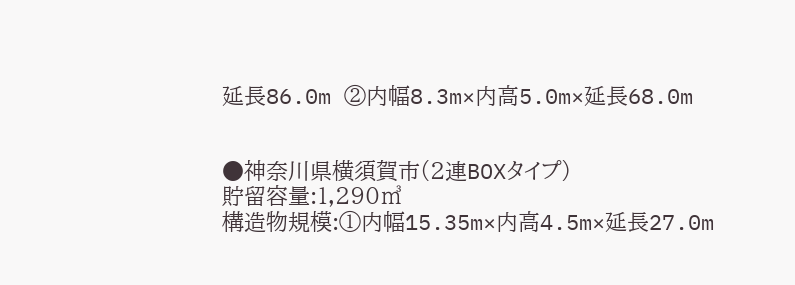延長86.0m ②内幅8.3m×内高5.0m×延長68.0m


●神奈川県横須賀市(2連BOXタイプ)
貯留容量:1,290㎥
構造物規模:①内幅15.35m×内高4.5m×延長27.0m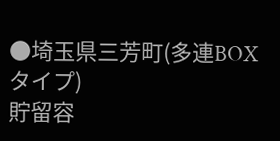●埼玉県三芳町(多連BOXタイプ)
貯留容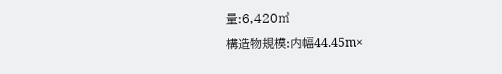量:6,420㎥
構造物規模:内幅44.45m×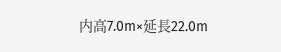内高7.0m×延長22.0m